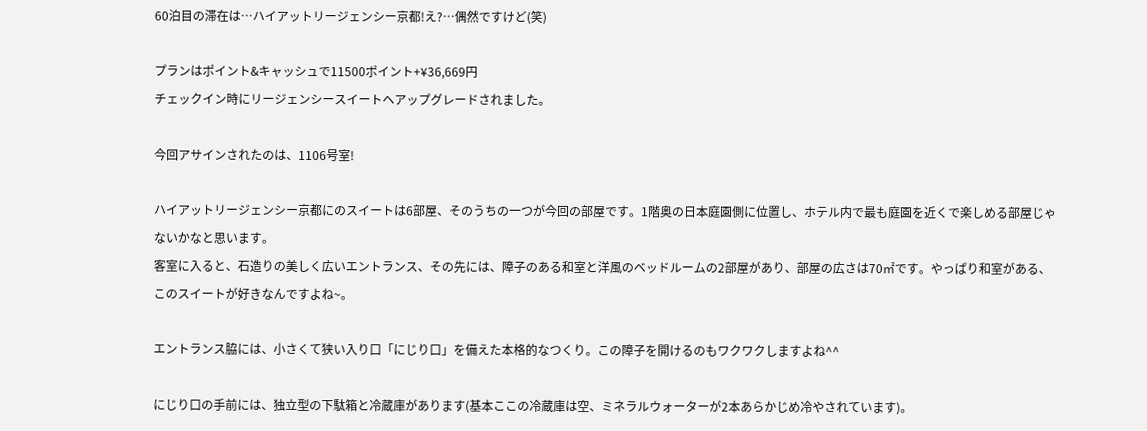60泊目の滞在は…ハイアットリージェンシー京都!え?…偶然ですけど(笑)

プランはポイント&キャッシュで11500ポイント+¥36,669円
チェックイン時にリージェンシースイートヘアップグレードされました。

今回アサインされたのは、1106号室!

ハイアットリージェンシー京都にのスイートは6部屋、そのうちの一つが今回の部屋です。1階奥の日本庭園側に位置し、ホテル内で最も庭園を近くで楽しめる部屋じゃないかなと思います。
客室に入ると、石造りの美しく広いエントランス、その先には、障子のある和室と洋風のベッドルームの2部屋があり、部屋の広さは70㎡です。やっぱり和室がある、このスイートが好きなんですよね~。

エントランス脇には、小さくて狭い入り口「にじり口」を備えた本格的なつくり。この障子を開けるのもワクワクしますよね^^

にじり口の手前には、独立型の下駄箱と冷蔵庫があります(基本ここの冷蔵庫は空、ミネラルウォーターが2本あらかじめ冷やされています)。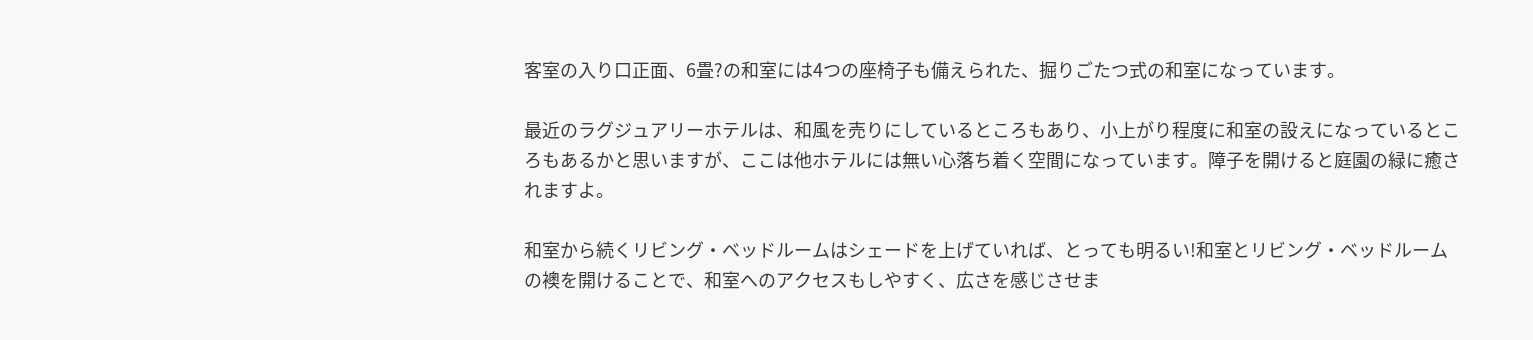客室の入り口正面、6畳?の和室には4つの座椅子も備えられた、掘りごたつ式の和室になっています。

最近のラグジュアリーホテルは、和風を売りにしているところもあり、小上がり程度に和室の設えになっているところもあるかと思いますが、ここは他ホテルには無い心落ち着く空間になっています。障子を開けると庭園の緑に癒されますよ。

和室から続くリビング・ベッドルームはシェードを上げていれば、とっても明るい!和室とリビング・ベッドルームの襖を開けることで、和室へのアクセスもしやすく、広さを感じさせま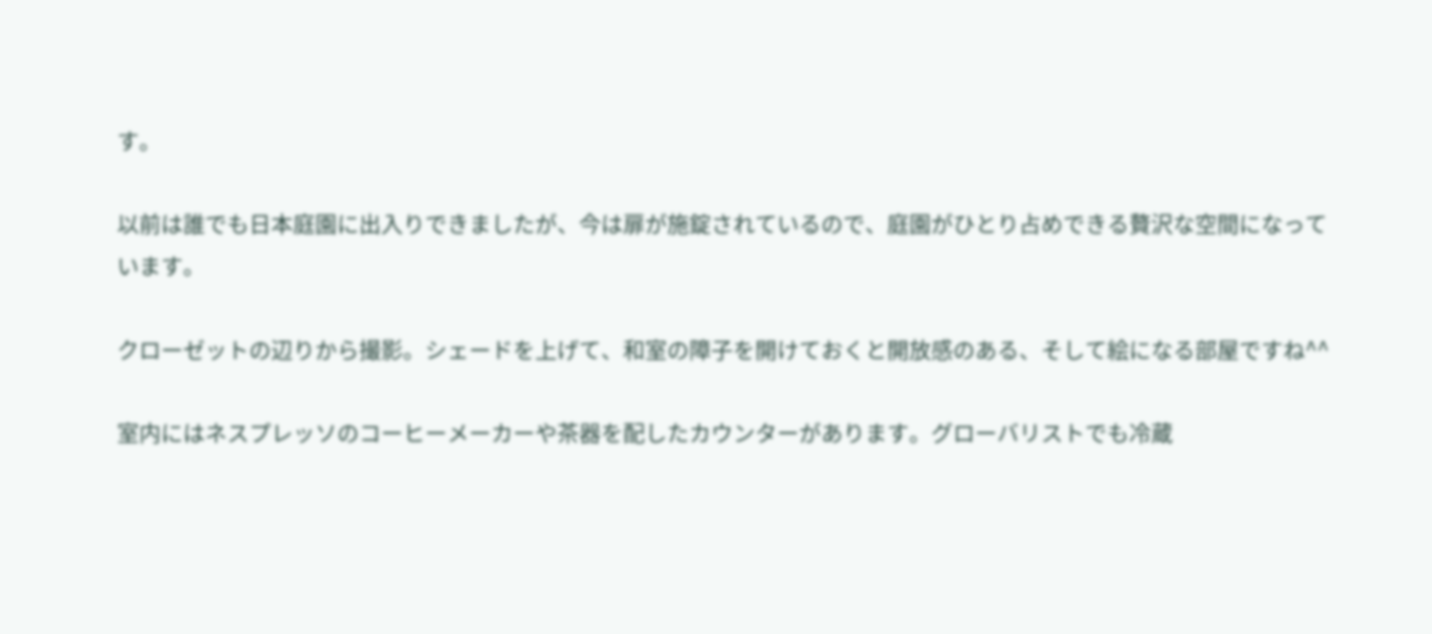す。

以前は誰でも日本庭園に出入りできましたが、今は扉が施錠されているので、庭園がひとり占めできる贅沢な空間になっています。

クローゼットの辺りから撮影。シェードを上げて、和室の障子を開けておくと開放感のある、そして絵になる部屋ですね^^

室内にはネスプレッソのコーヒーメーカーや茶器を配したカウンターがあります。グローバリストでも冷蔵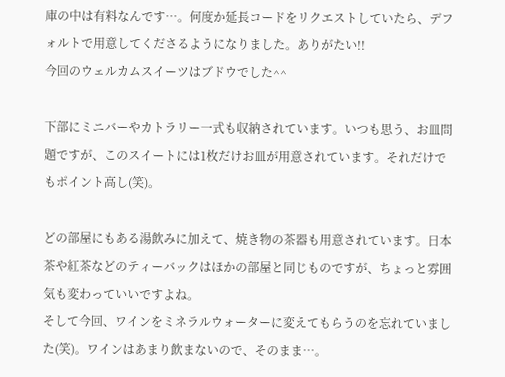庫の中は有料なんです…。何度か延長コードをリクエストしていたら、デフォルトで用意してくださるようになりました。ありがたい!!
今回のウェルカムスイーツはブドウでした^^

下部にミニバーやカトラリー一式も収納されています。いつも思う、お皿問題ですが、このスイートには1枚だけお皿が用意されています。それだけでもポイント高し(笑)。

どの部屋にもある湯飲みに加えて、焼き物の茶器も用意されています。日本茶や紅茶などのティーバックはほかの部屋と同じものですが、ちょっと雰囲気も変わっていいですよね。
そして今回、ワインをミネラルウォーターに変えてもらうのを忘れていました(笑)。ワインはあまり飲まないので、そのまま…。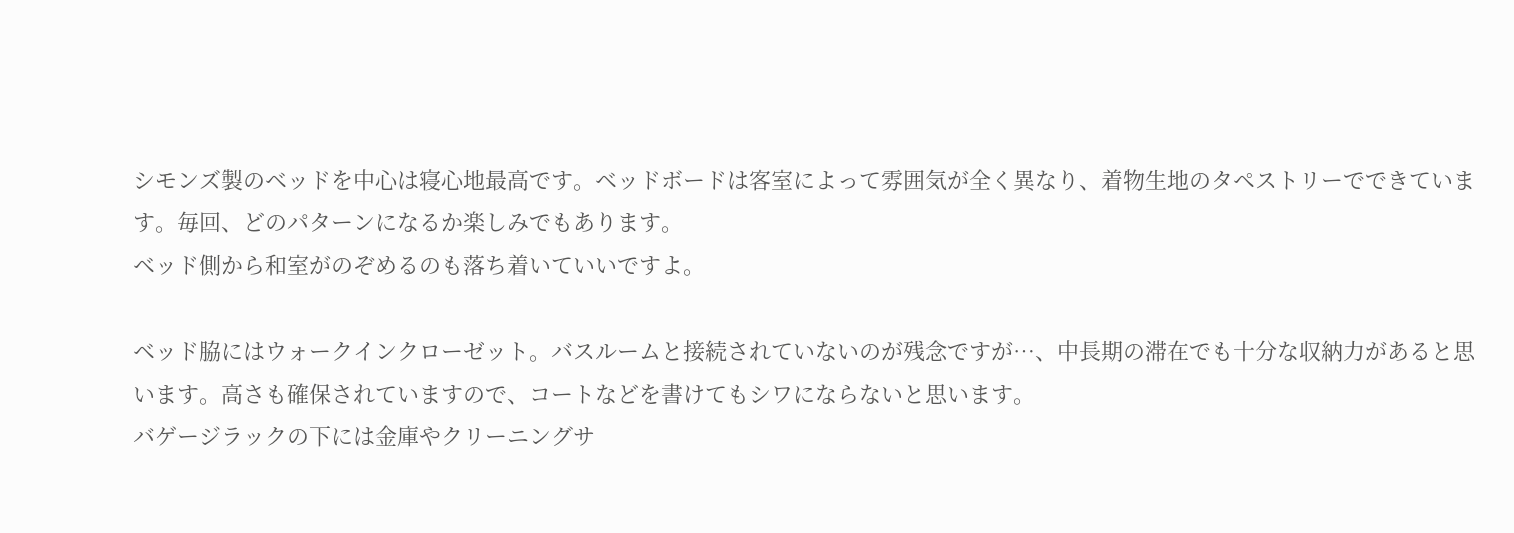シモンズ製のベッドを中心は寝心地最高です。ベッドボードは客室によって雰囲気が全く異なり、着物生地のタペストリーでできています。毎回、どのパターンになるか楽しみでもあります。
ベッド側から和室がのぞめるのも落ち着いていいですよ。

ベッド脇にはウォークインクローゼット。バスルームと接続されていないのが残念ですが…、中長期の滞在でも十分な収納力があると思います。高さも確保されていますので、コートなどを書けてもシワにならないと思います。
バゲージラックの下には金庫やクリーニングサ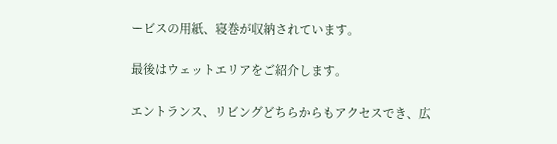ービスの用紙、寝巻が収納されています。

最後はウェットエリアをご紹介します。

エントランス、リビングどちらからもアクセスでき、広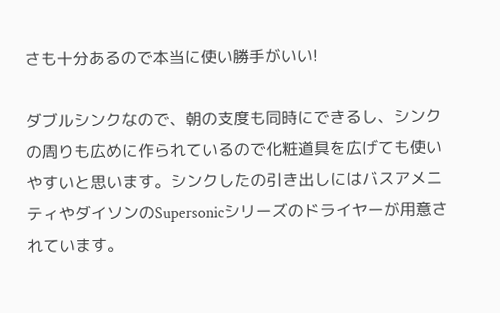さも十分あるので本当に使い勝手がいい!

ダブルシンクなので、朝の支度も同時にできるし、シンクの周りも広めに作られているので化粧道具を広げても使いやすいと思います。シンクしたの引き出しにはバスアメニティやダイソンのSupersonicシリーズのドライヤーが用意されています。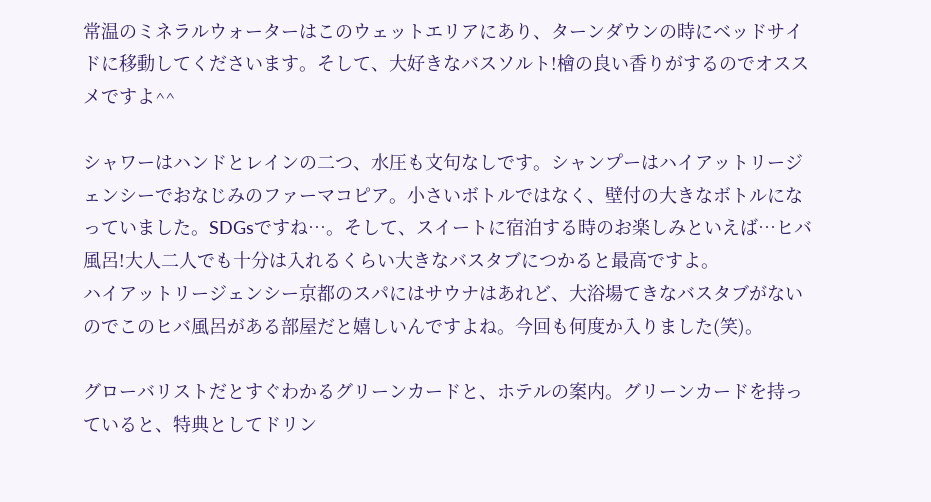常温のミネラルウォーターはこのウェットエリアにあり、ターンダウンの時にベッドサイドに移動してくださいます。そして、大好きなバスソルト!檜の良い香りがするのでオススメですよ^^

シャワーはハンドとレインの二つ、水圧も文句なしです。シャンプーはハイアットリージェンシーでおなじみのファーマコピア。小さいボトルではなく、壁付の大きなボトルになっていました。SDGsですね…。そして、スイートに宿泊する時のお楽しみといえば…ヒバ風呂!大人二人でも十分は入れるくらい大きなバスタブにつかると最高ですよ。
ハイアットリージェンシー京都のスパにはサウナはあれど、大浴場てきなバスタブがないのでこのヒバ風呂がある部屋だと嬉しいんですよね。今回も何度か入りました(笑)。

グローバリストだとすぐわかるグリーンカードと、ホテルの案内。グリーンカードを持っていると、特典としてドリン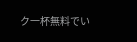ク一杯無料でい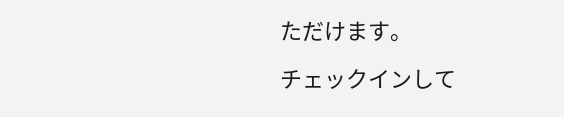ただけます。

チェックインして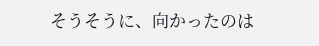そうそうに、向かったのは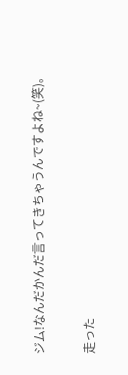ジム!なんだかんだ言ってきちゃうんですよね~(笑)。

走った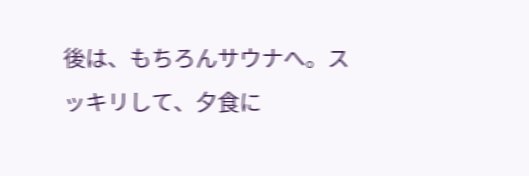後は、もちろんサウナへ。スッキリして、夕食に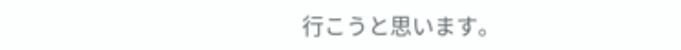行こうと思います。